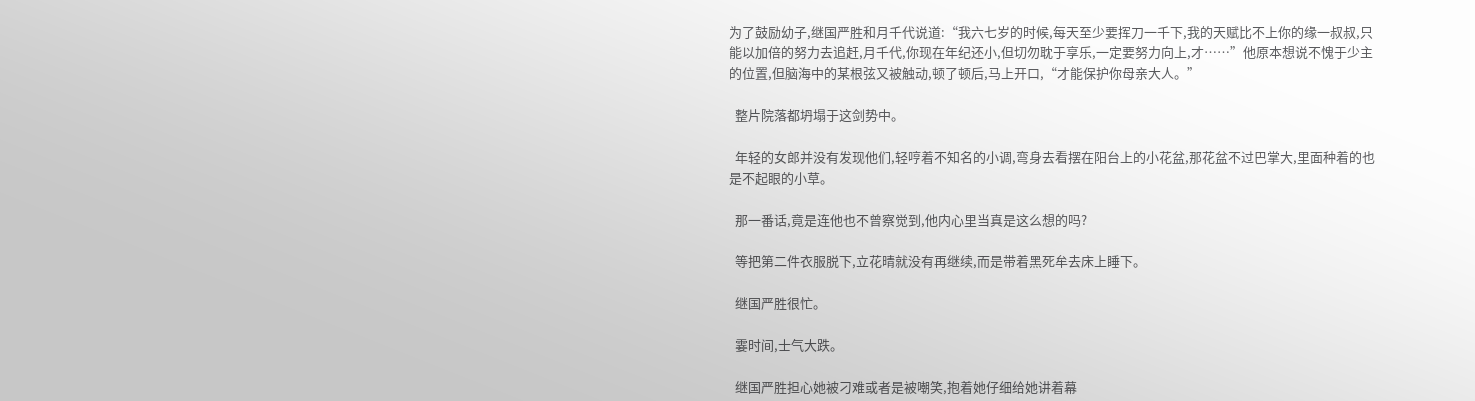为了鼓励幼子,继国严胜和月千代说道:“我六七岁的时候,每天至少要挥刀一千下,我的天赋比不上你的缘一叔叔,只能以加倍的努力去追赶,月千代,你现在年纪还小,但切勿耽于享乐,一定要努力向上,才……”他原本想说不愧于少主的位置,但脑海中的某根弦又被触动,顿了顿后,马上开口,“才能保护你母亲大人。”

  整片院落都坍塌于这剑势中。

  年轻的女郎并没有发现他们,轻哼着不知名的小调,弯身去看摆在阳台上的小花盆,那花盆不过巴掌大,里面种着的也是不起眼的小草。

  那一番话,竟是连他也不曾察觉到,他内心里当真是这么想的吗?

  等把第二件衣服脱下,立花晴就没有再继续,而是带着黑死牟去床上睡下。

  继国严胜很忙。

  霎时间,士气大跌。

  继国严胜担心她被刁难或者是被嘲笑,抱着她仔细给她讲着幕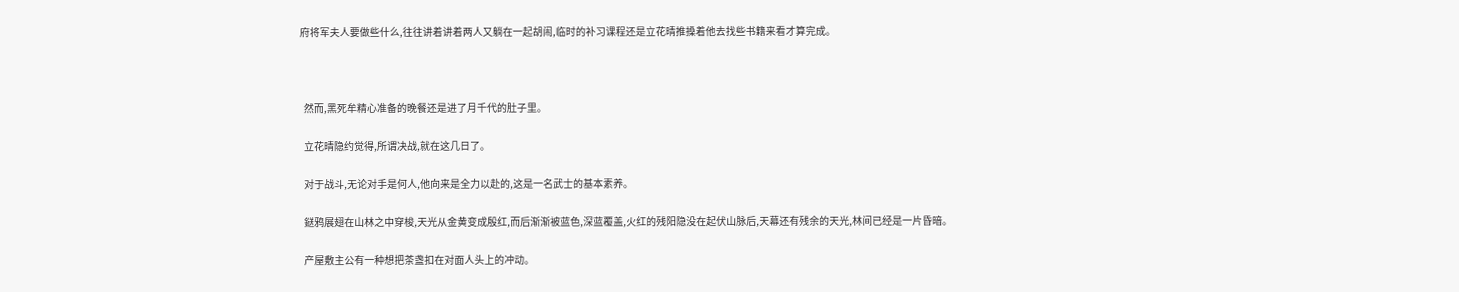府将军夫人要做些什么,往往讲着讲着两人又躺在一起胡闹,临时的补习课程还是立花晴推搡着他去找些书籍来看才算完成。



  然而,黑死牟精心准备的晚餐还是进了月千代的肚子里。

  立花晴隐约觉得,所谓决战,就在这几日了。

  对于战斗,无论对手是何人,他向来是全力以赴的,这是一名武士的基本素养。

  鎹鸦展翅在山林之中穿梭,天光从金黄变成殷红,而后渐渐被蓝色,深蓝覆盖,火红的残阳隐没在起伏山脉后,天幕还有残余的天光,林间已经是一片昏暗。

  产屋敷主公有一种想把茶盏扣在对面人头上的冲动。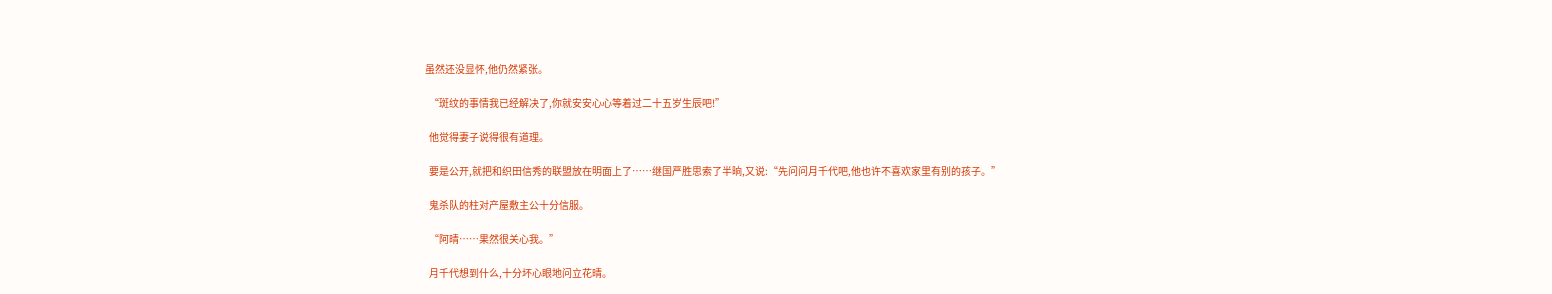虽然还没显怀,他仍然紧张。

  “斑纹的事情我已经解决了,你就安安心心等着过二十五岁生辰吧!”

  他觉得妻子说得很有道理。

  要是公开,就把和织田信秀的联盟放在明面上了……继国严胜思索了半晌,又说:“先问问月千代吧,他也许不喜欢家里有别的孩子。”

  鬼杀队的柱对产屋敷主公十分信服。

  “阿晴……果然很关心我。”

  月千代想到什么,十分坏心眼地问立花晴。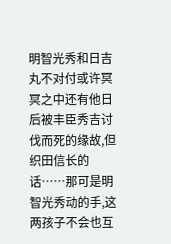明智光秀和日吉丸不对付或许冥冥之中还有他日后被丰臣秀吉讨伐而死的缘故,但织田信长的话……那可是明智光秀动的手,这两孩子不会也互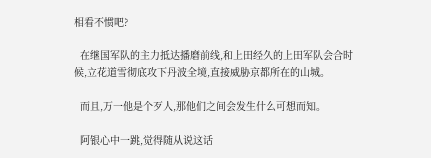相看不惯吧?

  在继国军队的主力抵达播磨前线,和上田经久的上田军队会合时候,立花道雪彻底攻下丹波全境,直接威胁京都所在的山城。

  而且,万一他是个歹人,那他们之间会发生什么可想而知。

  阿银心中一跳,觉得随从说这话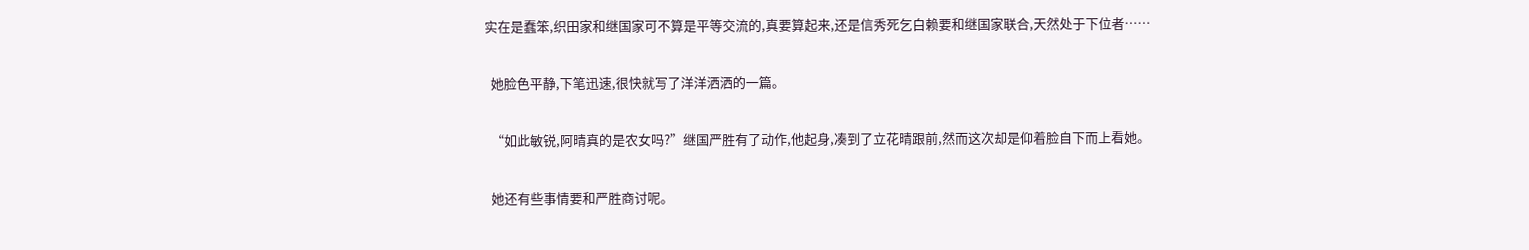实在是蠢笨,织田家和继国家可不算是平等交流的,真要算起来,还是信秀死乞白赖要和继国家联合,天然处于下位者……

  她脸色平静,下笔迅速,很快就写了洋洋洒洒的一篇。

  “如此敏锐,阿晴真的是农女吗?”继国严胜有了动作,他起身,凑到了立花晴跟前,然而这次却是仰着脸自下而上看她。

  她还有些事情要和严胜商讨呢。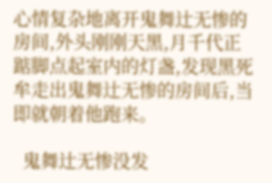心情复杂地离开鬼舞辻无惨的房间,外头刚刚天黑,月千代正踮脚点起室内的灯盏,发现黑死牟走出鬼舞辻无惨的房间后,当即就朝着他跑来。

  鬼舞辻无惨没发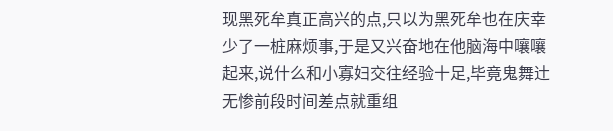现黑死牟真正高兴的点,只以为黑死牟也在庆幸少了一桩麻烦事,于是又兴奋地在他脑海中嚷嚷起来,说什么和小寡妇交往经验十足,毕竟鬼舞辻无惨前段时间差点就重组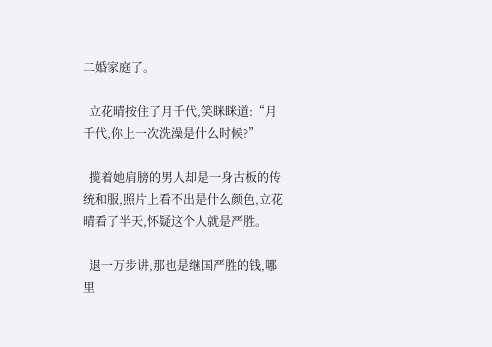二婚家庭了。

  立花晴按住了月千代,笑眯眯道:“月千代,你上一次洗澡是什么时候?”

  揽着她肩膀的男人却是一身古板的传统和服,照片上看不出是什么颜色,立花晴看了半天,怀疑这个人就是严胜。

  退一万步讲,那也是继国严胜的钱,哪里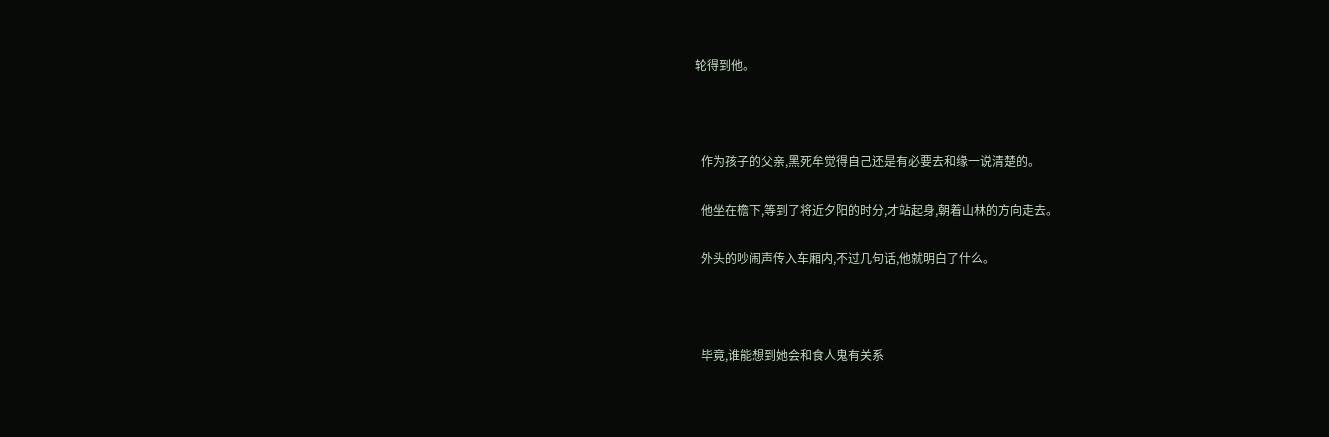轮得到他。



  作为孩子的父亲,黑死牟觉得自己还是有必要去和缘一说清楚的。

  他坐在檐下,等到了将近夕阳的时分,才站起身,朝着山林的方向走去。

  外头的吵闹声传入车厢内,不过几句话,他就明白了什么。



  毕竟,谁能想到她会和食人鬼有关系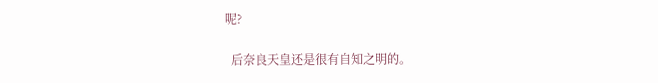呢?

  后奈良天皇还是很有自知之明的。